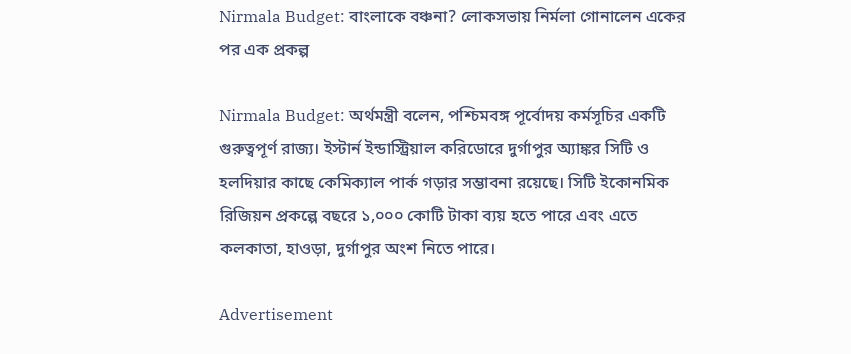Nirmala Budget: বাংলাকে বঞ্চনা? লোকসভায় নির্মলা গোনালেন একের পর এক প্রকল্প

Nirmala Budget: অর্থমন্ত্রী বলেন, পশ্চিমবঙ্গ পূর্বোদয় কর্মসূচির একটি গুরুত্বপূর্ণ রাজ্য। ইস্টার্ন ইন্ডাস্ট্রিয়াল করিডোরে দুর্গাপুর অ্যাঙ্কর সিটি ও হলদিয়ার কাছে কেমিক্যাল পার্ক গড়ার সম্ভাবনা রয়েছে। সিটি ইকোনমিক রিজিয়ন প্রকল্পে বছরে ১,০০০ কোটি টাকা ব্যয় হতে পারে এবং এতে কলকাতা, হাওড়া, দুর্গাপুর অংশ নিতে পারে।

Advertisement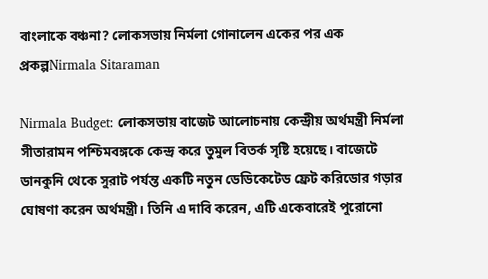বাংলাকে বঞ্চনা? লোকসভায় নির্মলা গোনালেন একের পর এক প্রকল্পNirmala Sitaraman

Nirmala Budget: লোকসভায় বাজেট আলোচনায় কেন্দ্রীয় অর্থমন্ত্রী নির্মলা সীতারামন পশ্চিমবঙ্গকে কেন্দ্র করে তুমুল বিতর্ক সৃষ্টি হয়েছে। বাজেটে ডানকুনি থেকে সুরাট পর্যন্ত একটি নতুন ডেডিকেটেড ফ্রেট করিডোর গড়ার ঘোষণা করেন অর্থমন্ত্রী। তিনি এ দাবি করেন, এটি একেবারেই পুরোনো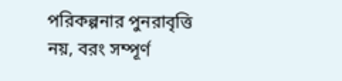পরিকল্পনার পুনরাবৃত্তি নয়, বরং সম্পূর্ণ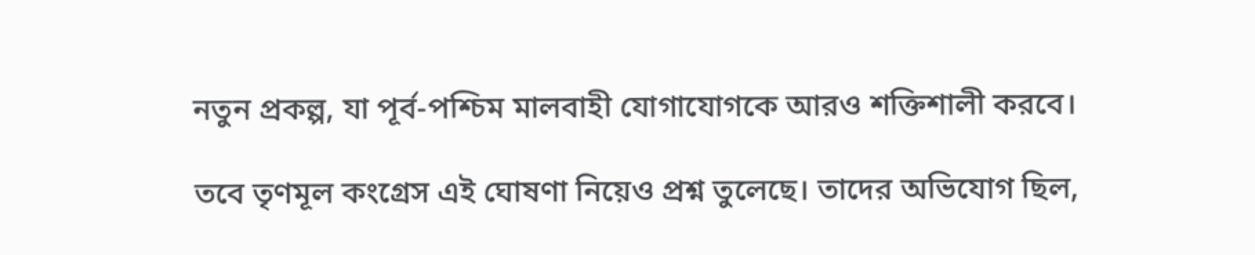নতুন প্রকল্প, যা পূর্ব-পশ্চিম মালবাহী যোগাযোগকে আরও শক্তিশালী করবে।

তবে তৃণমূল কংগ্রেস এই ঘোষণা নিয়েও প্রশ্ন তুলেছে। তাদের অভিযোগ ছিল,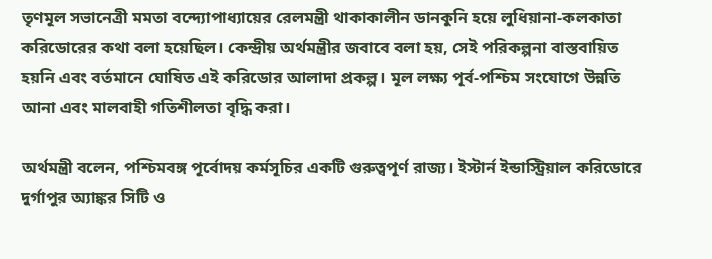তৃণমূল সভানেত্রী মমতা বন্দ্যোপাধ্যায়ের রেলমন্ত্রী থাকাকালীন ডানকুনি হয়ে লুধিয়ানা-কলকাতা করিডোরের কথা বলা হয়েছিল। কেন্দ্রীয় অর্থমন্ত্রীর জবাবে বলা হয়, সেই পরিকল্পনা বাস্তবায়িত হয়নি এবং বর্তমানে ঘোষিত এই করিডোর আলাদা প্রকল্প। মূল লক্ষ্য পূর্ব-পশ্চিম সংযোগে উন্নতি আনা এবং মালবাহী গতিশীলতা বৃদ্ধি করা।

অর্থমন্ত্রী বলেন, পশ্চিমবঙ্গ পূর্বোদয় কর্মসূচির একটি গুরুত্বপূর্ণ রাজ্য। ইস্টার্ন ইন্ডাস্ট্রিয়াল করিডোরে দুর্গাপুর অ্যাঙ্কর সিটি ও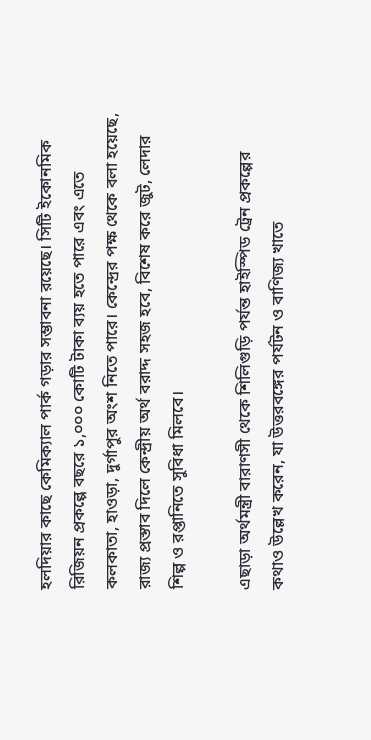হলদিয়ার কাছে কেমিক্যাল পার্ক গড়ার সম্ভাবনা রয়েছে। সিটি ইকোনমিক রিজিয়ন প্রকল্পে বছরে ১,০০০ কোটি টাকা ব্যয় হতে পারে এবং এতে কলকাতা, হাওড়া, দুর্গাপুর অংশ নিতে পারে। কেন্দ্রের পক্ষ থেকে বলা হয়েছে, রাজ্য প্রস্তাব দিলে কেন্দ্রীয় অর্থ বরাদ্দ সহজ হবে, বিশেষ করে জুট, লেদার শিল্প ও রপ্তানিতে সুবিধা মিলবে।

এছাড়া অর্থমন্ত্রী বারাণসী থেকে শিলিগুড়ি পর্যন্ত হাইস্পিড ট্রেন প্রকল্পের কথাও উল্লেখ করেন, যা উত্তরবঙ্গের পর্যটন ও বাণিজ্য খাতে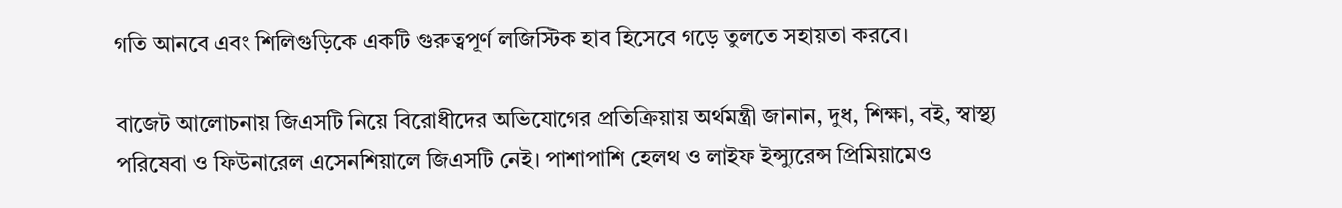গতি আনবে এবং শিলিগুড়িকে একটি গুরুত্বপূর্ণ লজিস্টিক হাব হিসেবে গড়ে তুলতে সহায়তা করবে।

বাজেট আলোচনায় জিএসটি নিয়ে বিরোধীদের অভিযোগের প্রতিক্রিয়ায় অর্থমন্ত্রী জানান, দুধ, শিক্ষা, বই, স্বাস্থ্য পরিষেবা ও ফিউনারেল এসেনশিয়ালে জিএসটি নেই। পাশাপাশি হেলথ ও লাইফ ইন্স্যুরেন্স প্রিমিয়ামেও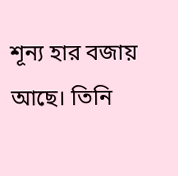শূন্য হার বজায় আছে। তিনি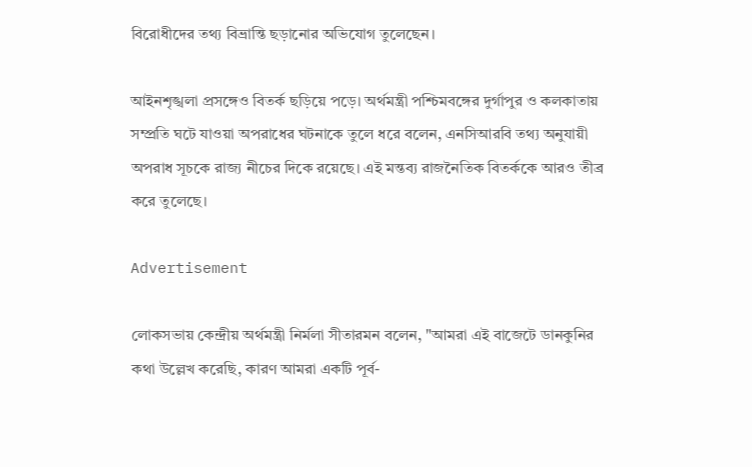বিরোধীদের তথ্য বিভ্রান্তি ছড়ানোর অভিযোগ তুলেছেন।

আইনশৃঙ্খলা প্রসঙ্গেও বিতর্ক ছড়িয়ে পড়ে। অর্থমন্ত্রী পশ্চিমবঙ্গের দুর্গাপুর ও কলকাতায় সম্প্রতি ঘটে যাওয়া অপরাধের ঘটনাকে তুলে ধরে বলেন, এনসিআরবি তথ্য অনুযায়ী অপরাধ সূচকে রাজ্য নীচের দিকে রয়েছে। এই মন্তব্য রাজনৈতিক বিতর্ককে আরও তীব্র করে তুলেছে।

Advertisement

লোকসভায় কেন্দ্রীয় অর্থমন্ত্রী নির্মলা সীতারমন বলেন, "আমরা এই বাজেটে ডানকুনির কথা উল্লেখ করেছি, কারণ আমরা একটি পূর্ব-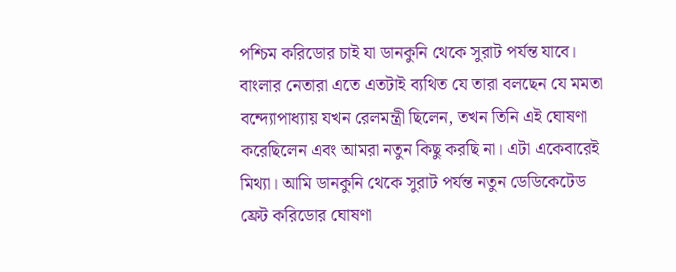পশ্চিম করিডোর চাই যা ডানকুনি থেকে সুরাট পর্যন্ত যাবে। বাংলার নেতারা এতে এতটাই ব্যথিত যে তারা বলছেন যে মমতা বন্দ্যোপাধ্যায় যখন রেলমন্ত্রী ছিলেন, তখন তিনি এই ঘোষণা করেছিলেন এবং আমরা নতুন কিছু করছি না। এটা একেবারেই মিথ্যা। আমি ডানকুনি থেকে সুরাট পর্যন্ত নতুন ডেডিকেটেড ফ্রেট করিডোর ঘোষণা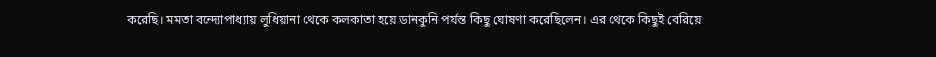করেছি। মমতা বন্দ্যোপাধ্যায় লুধিয়ানা থেকে কলকাতা হয়ে ডানকুনি পর্যন্ত কিছু ঘোষণা করেছিলেন। এর থেকে কিছুই বেরিয়ে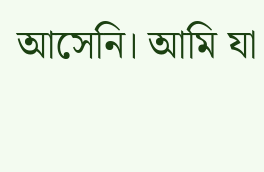আসেনি। আমি যা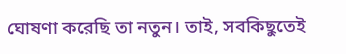ঘোষণা করেছি তা নতুন। তাই, সবকিছুতেই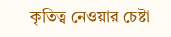কৃতিত্ব নেওয়ার চেষ্টা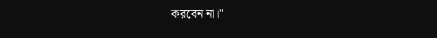করবেন না।"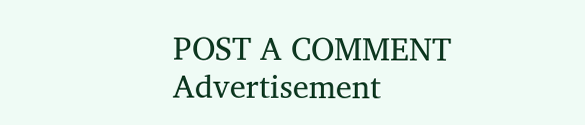POST A COMMENT
Advertisement